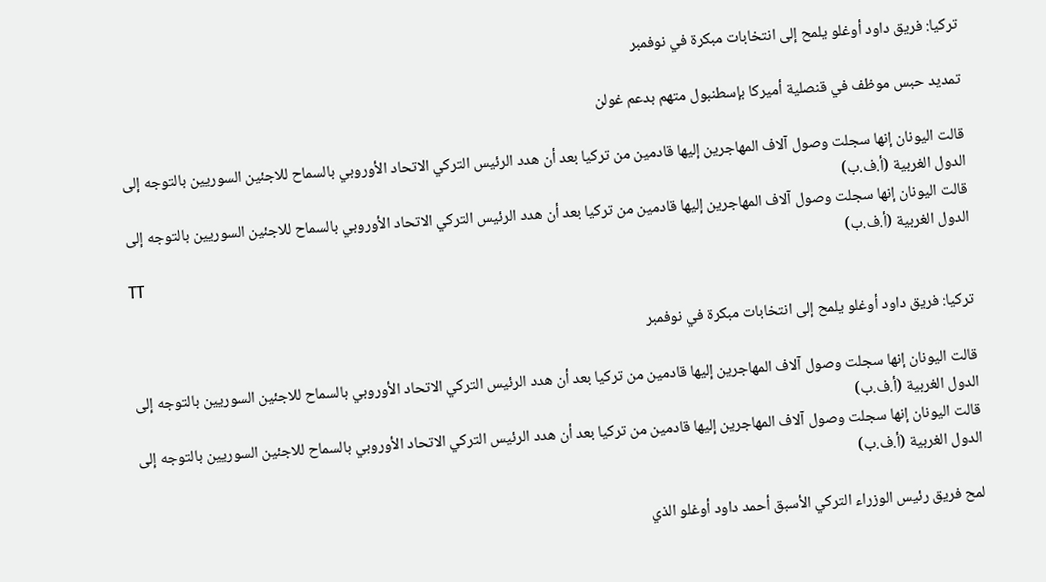تركيا: فريق داود أوغلو يلمح إلى انتخابات مبكرة في نوفمبر

تمديد حبس موظف في قنصلية أميركا بإسطنبول متهم بدعم غولن

قالت اليونان إنها سجلت وصول آلاف المهاجرين إليها قادمين من تركيا بعد أن هدد الرئيس التركي الاتحاد الأوروبي بالسماح للاجئين السوريين بالتوجه إلى الدول الغربية (أ.ف.ب)
قالت اليونان إنها سجلت وصول آلاف المهاجرين إليها قادمين من تركيا بعد أن هدد الرئيس التركي الاتحاد الأوروبي بالسماح للاجئين السوريين بالتوجه إلى الدول الغربية (أ.ف.ب)
TT

تركيا: فريق داود أوغلو يلمح إلى انتخابات مبكرة في نوفمبر

قالت اليونان إنها سجلت وصول آلاف المهاجرين إليها قادمين من تركيا بعد أن هدد الرئيس التركي الاتحاد الأوروبي بالسماح للاجئين السوريين بالتوجه إلى الدول الغربية (أ.ف.ب)
قالت اليونان إنها سجلت وصول آلاف المهاجرين إليها قادمين من تركيا بعد أن هدد الرئيس التركي الاتحاد الأوروبي بالسماح للاجئين السوريين بالتوجه إلى الدول الغربية (أ.ف.ب)

لمح فريق رئيس الوزراء التركي الأسبق أحمد داود أوغلو الذي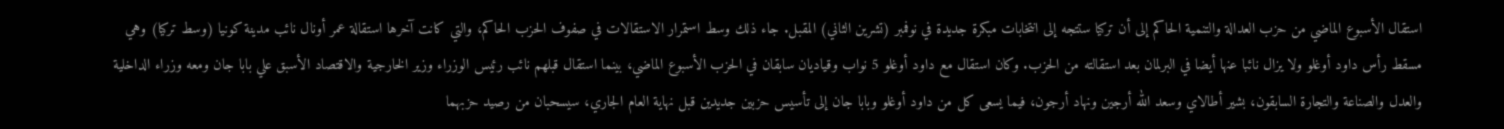استقال الأسبوع الماضي من حزب العدالة والتنمية الحاكم إلى أن تركيا ستتجه إلى انتخابات مبكرة جديدة في نوفمبر (تشرين الثاني) المقبل. جاء ذلك وسط استمرار الاستقالات في صفوف الحزب الحاكم، والتي كانت آخرها استقالة عمر أونال نائب مدينة كونيا (وسط تركيا) وهي مسقط رأس داود أوغلو ولا يزال نائبا عنها أيضا في البرلمان بعد استقالته من الحزب. وكان استقال مع داود أوغلو 5 نواب وقياديان سابقان في الحزب الأسبوع الماضي، بينما استقال قبلهم نائب رئيس الوزراء وزير الخارجية والاقتصاد الأسبق علي بابا جان ومعه وزراء الداخلية والعدل والصناعة والتجارة السابقون، بشير أطالاي وسعد الله أرجين ونهاد أرجون، فيما يسعى كل من داود أوغلو وبابا جان إلى تأسيس حزبين جديدين قبل نهاية العام الجاري، سيسحبان من رصيد حزبهما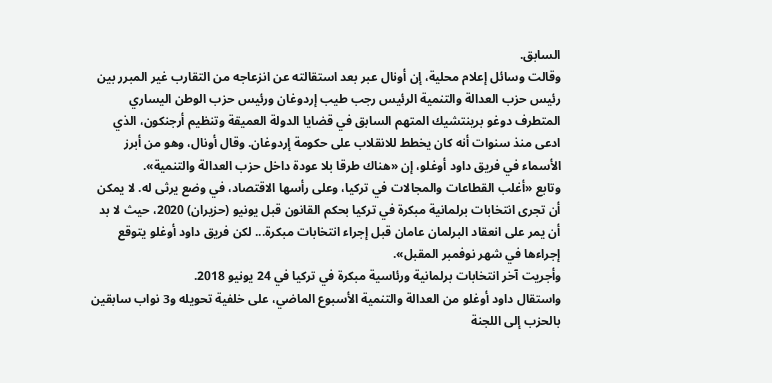السابق.
وقالت وسائل إعلام محلية، إن أونال عبر بعد استقالته عن انزعاجه من التقارب غير المبرر بين رئيس حزب العدالة والتنمية الرئيس رجب طيب إردوغان ورئيس حزب الوطن اليساري المتطرف دوغو برينتشيك المتهم السابق في قضايا الدولة العميقة وتنظيم أرجنكون، الذي ادعى منذ سنوات أنه كان يخطط للانقلاب على حكومة إردوغان. وقال أونال، وهو من أبرز الأسماء في فريق داود أوغلو، إن «هناك طرقا بلا عودة داخل حزب العدالة والتنمية».
وتابع «أغلب القطاعات والمجالات في تركيا، وعلى رأسها الاقتصاد، في وضع يرثى له. لا يمكن أن تجرى انتخابات برلمانية مبكرة في تركيا بحكم القانون قبل يونيو (حزيران) 2020، حيث لا بد أن يمر على انعقاد البرلمان عامان قبل إجراء انتخابات مبكرة... لكن فريق داود أوغلو يتوقع إجراءها في شهر نوفمبر المقبل».
وأجريت آخر انتخابات برلمانية ورئاسية مبكرة في تركيا في 24 يونيو 2018.
واستقال داود أوغلو من العدالة والتنمية الأسبوع الماضي، على خلفية تحويله و3 نواب سابقين بالحزب إلى اللجنة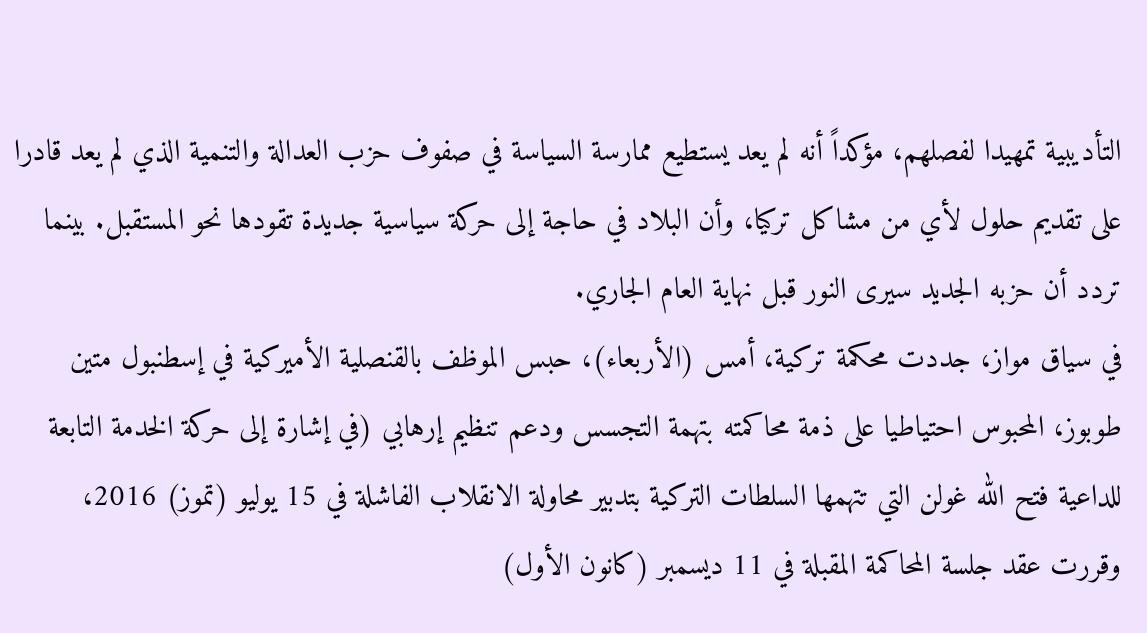التأديبية تمهيدا لفصلهم، مؤكداً أنه لم يعد يستطيع ممارسة السياسة في صفوف حزب العدالة والتنمية الذي لم يعد قادرا على تقديم حلول لأي من مشاكل تركيا، وأن البلاد في حاجة إلى حركة سياسية جديدة تقودها نحو المستقبل. بينما تردد أن حزبه الجديد سيرى النور قبل نهاية العام الجاري.
في سياق مواز، جددت محكمة تركية، أمس (الأربعاء)، حبس الموظف بالقنصلية الأميركية في إسطنبول متين طوبوز، المحبوس احتياطيا على ذمة محاكمته بتهمة التجسس ودعم تنظيم إرهابي (في إشارة إلى حركة الخدمة التابعة للداعية فتح الله غولن التي تتهمها السلطات التركية بتدبير محاولة الانقلاب الفاشلة في 15 يوليو (تموز) 2016، وقررت عقد جلسة المحاكمة المقبلة في 11 ديسمبر (كانون الأول)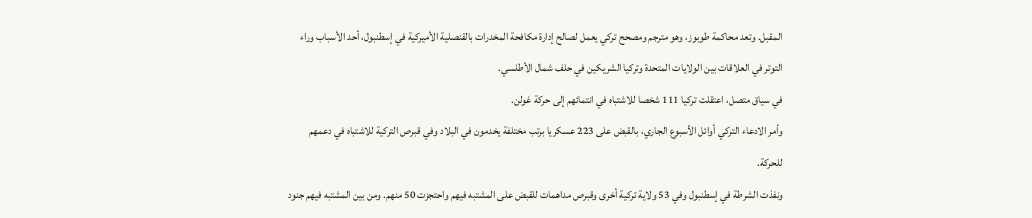المقبل. وتعد محاكمة طوبوز، وهو مترجم ومصحح تركي يعمل لصالح إدارة مكافحة المخدرات بالقنصلية الأميركية في إسطنبول، أحد الأسباب وراء التوتر في العلاقات بين الولايات المتحدة وتركيا الشريكين في حلف شمال الأطلسي.
في سياق متصل، اعتقلت تركيا 111 شخصا للاشتباه في انتمائهم إلى حركة غولن.
وأمر الادعاء التركي أوائل الأسبوع الجاري، بالقبض على 223 عسكريا برتب مختلفة يخدمون في البلاد وفي قبرص التركية للاشتباه في دعمهم للحركة.
ونفذت الشرطة في إسطنبول وفي 53 ولاية تركية أخرى وقبرص مداهمات للقبض على المشتبه فيهم واحتجزت 50 منهم. ومن بين المشتبه فيهم جنود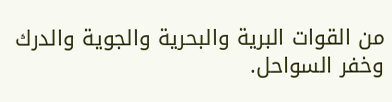من القوات البرية والبحرية والجوية والدرك وخفر السواحل.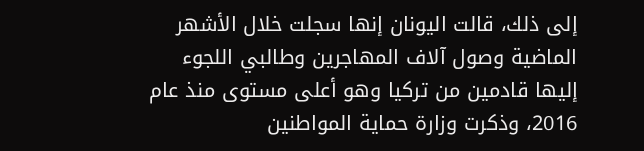إلى ذلك، قالت اليونان إنها سجلت خلال الأشهر الماضية وصول آلاف المهاجرين وطالبي اللجوء إليها قادمين من تركيا وهو أعلى مستوى منذ عام 2016، وذكرت وزارة حماية المواطنين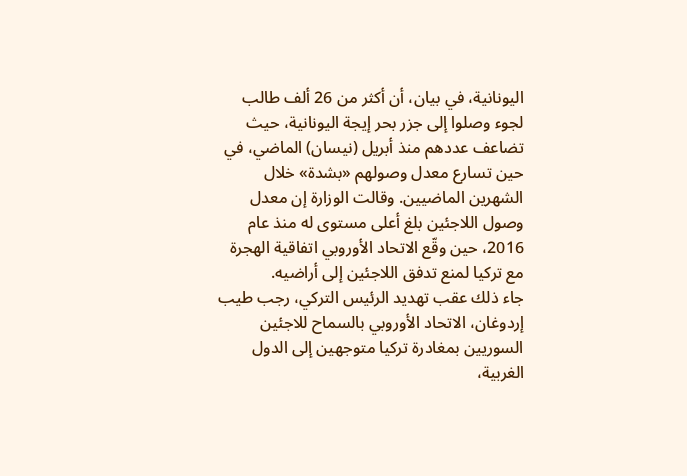اليونانية، في بيان، أن أكثر من 26 ألف طالب لجوء وصلوا إلى جزر بحر إيجة اليونانية، حيث تضاعف عددهم منذ أبريل (نيسان) الماضي، في حين تسارع معدل وصولهم «بشدة» خلال الشهرين الماضيين. وقالت الوزارة إن معدل وصول اللاجئين بلغ أعلى مستوى له منذ عام 2016، حين وقّع الاتحاد الأوروبي اتفاقية الهجرة مع تركيا لمنع تدفق اللاجئين إلى أراضيه.
جاء ذلك عقب تهديد الرئيس التركي، رجب طيب إردوغان، الاتحاد الأوروبي بالسماح للاجئين السوريين بمغادرة تركيا متوجهين إلى الدول الغربية،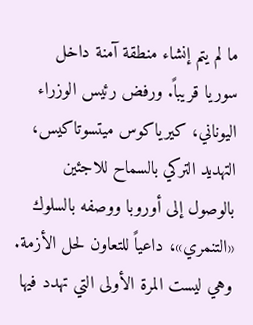ما لم يتم إنشاء منطقة آمنة داخل سوريا قريباً. ورفض رئيس الوزراء اليوناني، كيرياكوس ميتسوتاكيس، التهديد التركي بالسماح للاجئين بالوصول إلى أوروبا ووصفه بالسلوك «التنمري»، داعياً للتعاون لحل الأزمة. وهي ليست المرة الأولى التي تهدد فيها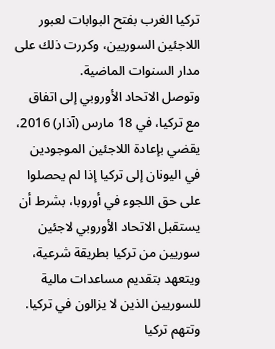تركيا الغرب بفتح البوابات لعبور اللاجئين السوريين، وكررت ذلك على مدار السنوات الماضية.
وتوصل الاتحاد الأوروبي إلى اتفاق مع تركيا، في 18 مارس (آذار) 2016، يقضي بإعادة اللاجئين الموجودين في اليونان إلى تركيا إذا لم يحصلوا على حق اللجوء في أوروبا، بشرط أن يستقبل الاتحاد الأوروبي لاجئين سوريين من تركيا بطريقة شرعية، ويتعهد بتقديم مساعدات مالية للسوريين الذين لا يزالون في تركيا.
وتتهم تركيا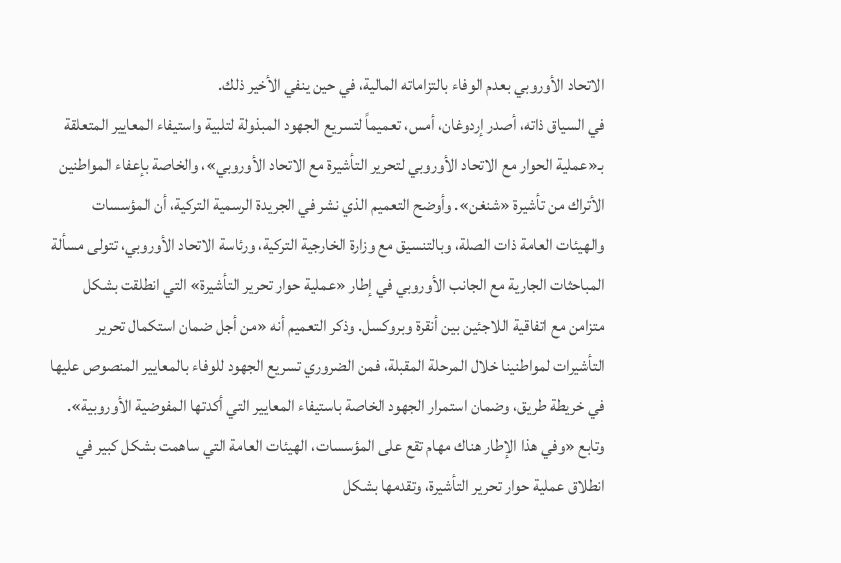الاتحاد الأوروبي بعدم الوفاء بالتزاماته المالية، في حين ينفي الأخير ذلك.
في السياق ذاته، أصدر إردوغان، أمس، تعميماً لتسريع الجهود المبذولة لتلبية واستيفاء المعايير المتعلقة بـ«عملية الحوار مع الاتحاد الأوروبي لتحرير التأشيرة مع الاتحاد الأوروبي»، والخاصة بإعفاء المواطنين الأتراك من تأشيرة «شنغن». وأوضح التعميم الذي نشر في الجريدة الرسمية التركية، أن المؤسسات والهيئات العامة ذات الصلة، وبالتنسيق مع وزارة الخارجية التركية، ورئاسة الاتحاد الأوروبي، تتولى مسألة المباحثات الجارية مع الجانب الأوروبي في إطار «عملية حوار تحرير التأشيرة» التي انطلقت بشكل متزامن مع اتفاقية اللاجئين بين أنقرة وبروكسل. وذكر التعميم أنه «من أجل ضمان استكمال تحرير التأشيرات لمواطنينا خلال المرحلة المقبلة، فمن الضروري تسريع الجهود للوفاء بالمعايير المنصوص عليها في خريطة طريق، وضمان استمرار الجهود الخاصة باستيفاء المعايير التي أكدتها المفوضية الأوروبية».
وتابع «وفي هذا الإطار هناك مهام تقع على المؤسسات، الهيئات العامة التي ساهمت بشكل كبير في انطلاق عملية حوار تحرير التأشيرة، وتقدمها بشكل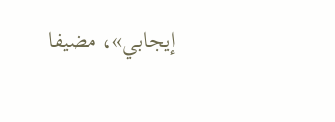إيجابي»، مضيفا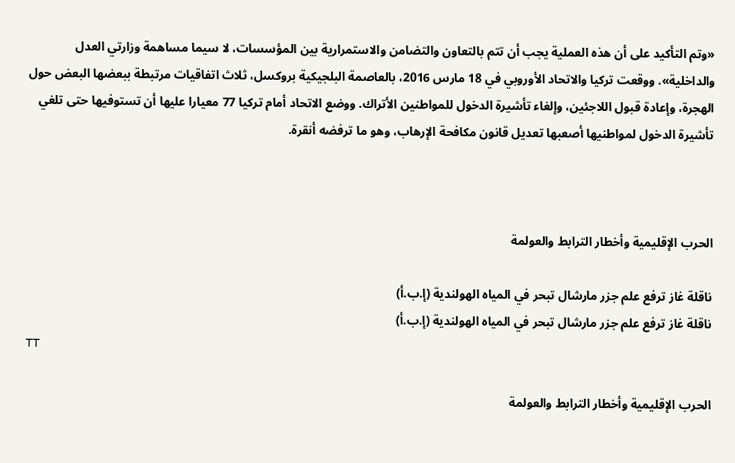«وتم التأكيد على أن هذه العملية يجب أن تتم بالتعاون والتضامن والاستمرارية بين المؤسسات، لا سيما مساهمة وزارتي العدل والداخلية». ووقعت تركيا والاتحاد الأوروبي في 18 مارس 2016، بالعاصمة البلجيكية بروكسل، ثلاث اتفاقيات مرتبطة ببعضها البعض حول الهجرة، وإعادة قبول اللاجئين، وإلغاء تأشيرة الدخول للمواطنين الأتراك. ووضع الاتحاد أمام تركيا 77 معيارا عليها أن تستوفيها حتى تلغي تأشيرة الدخول لمواطنيها أصعبها تعديل قانون مكافحة الإرهاب، وهو ما ترفضه أنقرة.



الحرب الإقليمية وأخطار الترابط والعولمة

ناقلة غاز ترفع علم جزر مارشال تبحر في المياه الهولندية (إ.ب.أ)
ناقلة غاز ترفع علم جزر مارشال تبحر في المياه الهولندية (إ.ب.أ)
TT

الحرب الإقليمية وأخطار الترابط والعولمة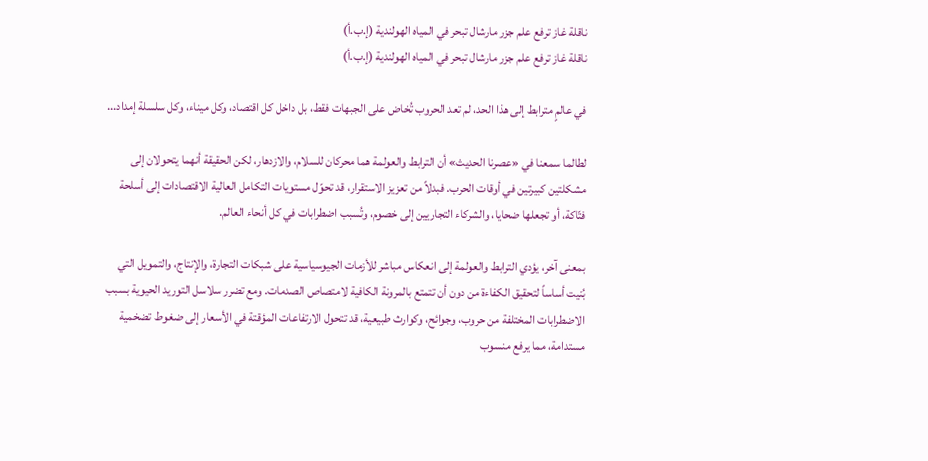ناقلة غاز ترفع علم جزر مارشال تبحر في المياه الهولندية (إ.ب.أ)
ناقلة غاز ترفع علم جزر مارشال تبحر في المياه الهولندية (إ.ب.أ)

في عالمٍ مترابط إلى هذا الحد، لم تعد الحروب تُخاض على الجبهات فقط، بل داخل كل اقتصاد، وكل ميناء، وكل سلسلة إمداد...

لطالما سمعنا في «عصرنا الحديث» أن الترابط والعولمة هما محركان للسلام، والازدهار، لكن الحقيقة أنهما يتحولان إلى مشكلتين كبيرتين في أوقات الحرب. فبدلاً من تعزيز الاستقرار، قد تحوّل مستويات التكامل العالية الاقتصادات إلى أسلحة فتّاكة، أو تجعلها ضحايا، والشركاء التجاريين إلى خصوم، وتُسبب اضطرابات في كل أنحاء العالم.

بمعنى آخر، يؤدي الترابط والعولمة إلى انعكاس مباشر للأزمات الجيوسياسية على شبكات التجارة، والإنتاج، والتمويل التي بُنيت أساساً لتحقيق الكفاءة من دون أن تتمتع بالمرونة الكافية لامتصاص الصدمات. ومع تضرر سلاسل التوريد الحيوية بسبب الاضطرابات المختلفة من حروب، وجوائح، وكوارث طبيعية، قد تتحول الارتفاعات المؤقتة في الأسعار إلى ضغوط تضخمية مستدامة، مما يرفع منسوب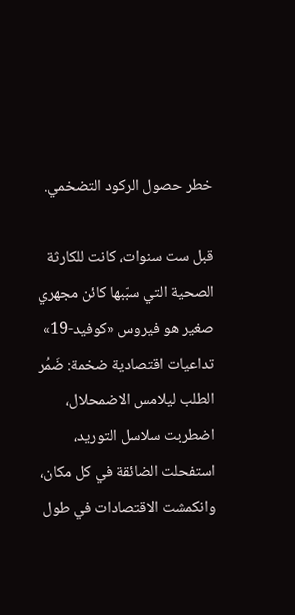خطر حصول الركود التضخمي.

قبل ست سنوات، كانت للكارثة الصحية التي سبّبها كائن مجهري صغير هو فيروس «كوفيد-19» تداعيات اقتصادية ضخمة: ضَمُر الطلب ليلامس الاضمحلال، اضطربت سلاسل التوريد، استفحلت الضائقة في كل مكان، وانكمشت الاقتصادات في طول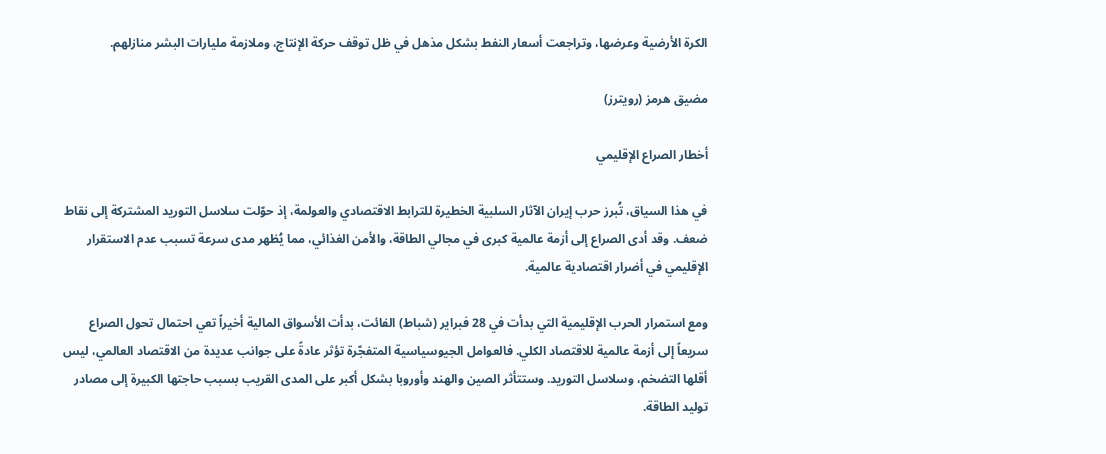الكرة الأرضية وعرضها، وتراجعت أسعار النفط بشكل مذهل في ظل توقف حركة الإنتاج، وملازمة مليارات البشر منازلهم.

مضيق هرمز (رويترز)

أخطار الصراع الإقليمي

في هذا السياق، تُبرز حرب إيران الآثار السلبية الخطيرة للترابط الاقتصادي والعولمة، إذ حوّلت سلاسل التوريد المشتركة إلى نقاط ضعف. وقد أدى الصراع إلى أزمة عالمية كبرى في مجالي الطاقة، والأمن الغذائي، مما يُظهر مدى سرعة تسبب عدم الاستقرار الإقليمي في أضرار اقتصادية عالمية.

ومع استمرار الحرب الإقليمية التي بدأت في 28 فبراير (شباط) الفائت، بدأت الأسواق المالية أخيراً تعي احتمال تحول الصراع سريعاً إلى أزمة عالمية للاقتصاد الكلي. فالعوامل الجيوسياسية المتفجّرة تؤثر عادةً على جوانب عديدة من الاقتصاد العالمي، ليس أقلها التضخم، وسلاسل التوريد. وستتأثر الصين والهند وأوروبا بشكل أكبر على المدى القريب بسبب حاجتها الكبيرة إلى مصادر توليد الطاقة.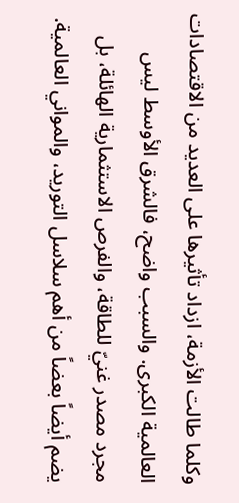وكلما طالت الأزمة، ازداد تأثيرها على العديد من الاقتصادات العالمية الكبرى. والسبب واضح، فالشرق الأوسط ليس مجرد مصدر غنيّ للطاقة، والفرص الاستثمارية الهائلة، بل يضم أيضاً بعضاً من أهم سلاسل التوريد، والمواني العالمية.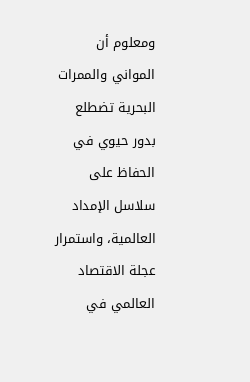ومعلوم أن المواني والممرات البحرية تضطلع بدور حيوي في الحفاظ على سلاسل الإمداد العالمية، واستمرار عجلة الاقتصاد العالمي في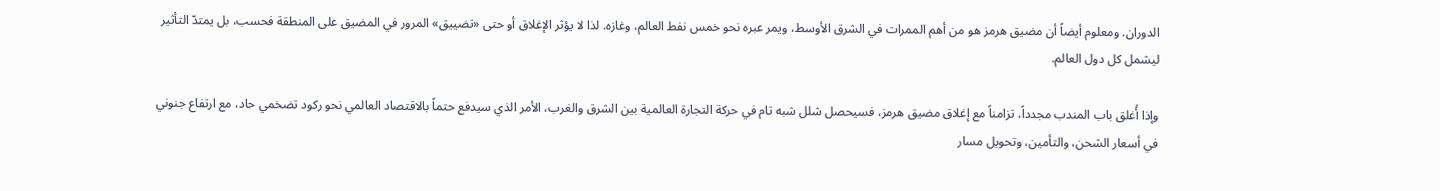الدوران. ومعلوم أيضاً أن مضيق هرمز هو من أهم الممرات في الشرق الأوسط، ويمر عبره نحو خمس نفط العالم، وغازه. لذا لا يؤثر الإغلاق أو حتى «تضييق» المرور في المضيق على المنطقة فحسب، بل يمتدّ التأثير ليشمل كل دول العالم.

وإذا أُغلق باب المندب مجدداً، تزامناً مع إغلاق مضيق هرمز، فسيحصل شلل شبه تام في حركة التجارة العالمية بين الشرق والغرب، الأمر الذي سيدفع حتماً بالاقتصاد العالمي نحو ركود تضخمي حاد، مع ارتفاع جنوني في أسعار الشحن، والتأمين، وتحويل مسار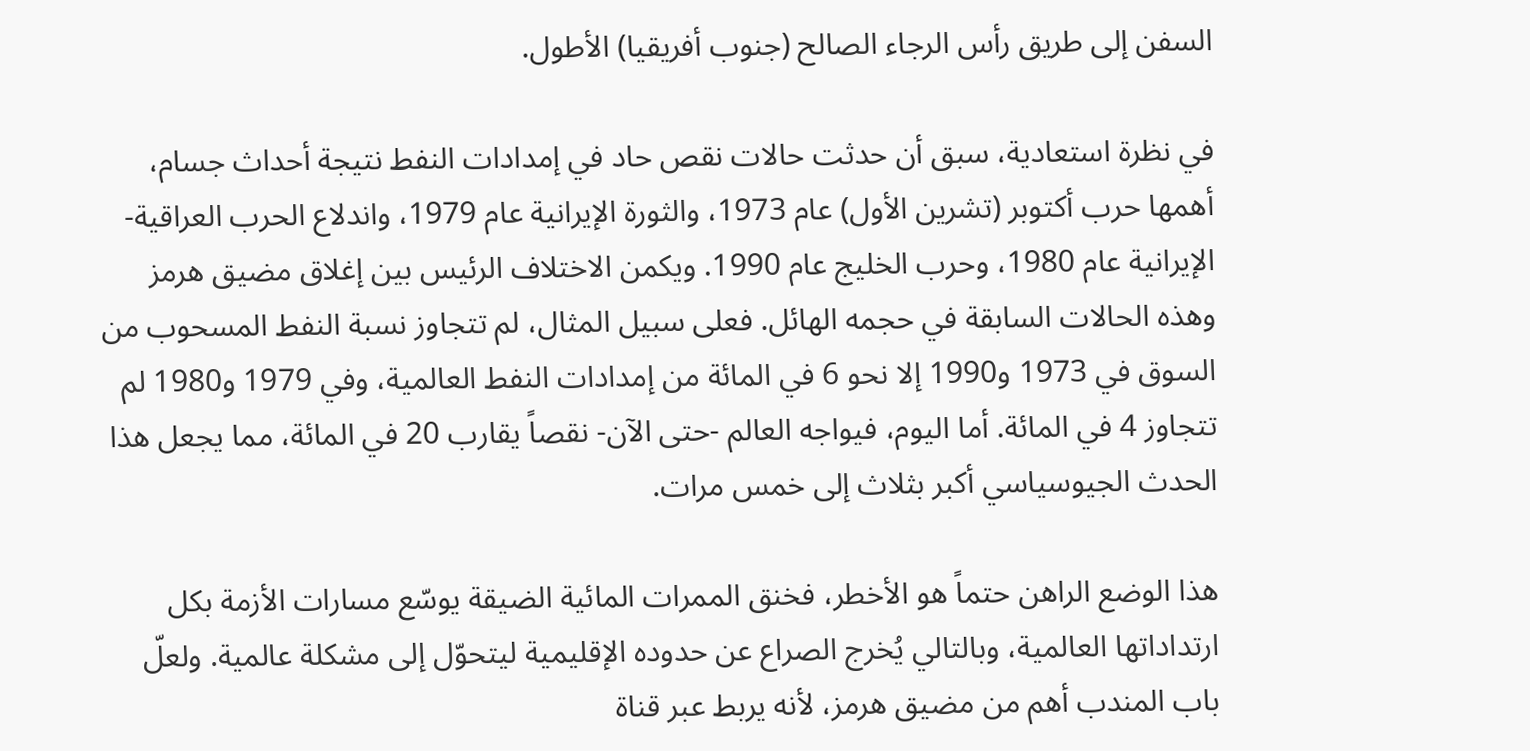السفن إلى طريق رأس الرجاء الصالح (جنوب أفريقيا) الأطول.

في نظرة استعادية، سبق أن حدثت حالات نقص حاد في إمدادات النفط نتيجة أحداث جسام، أهمها حرب أكتوبر (تشرين الأول) عام 1973، والثورة الإيرانية عام 1979، واندلاع الحرب العراقية-الإيرانية عام 1980، وحرب الخليج عام 1990. ويكمن الاختلاف الرئيس بين إغلاق مضيق هرمز وهذه الحالات السابقة في حجمه الهائل. فعلى سبيل المثال، لم تتجاوز نسبة النفط المسحوب من السوق في 1973 و1990 إلا نحو 6 في المائة من إمدادات النفط العالمية، وفي 1979 و1980 لم تتجاوز 4 في المائة. أما اليوم، فيواجه العالم -حتى الآن- نقصاً يقارب 20 في المائة، مما يجعل هذا الحدث الجيوسياسي أكبر بثلاث إلى خمس مرات.

هذا الوضع الراهن حتماً هو الأخطر، فخنق الممرات المائية الضيقة يوسّع مسارات الأزمة بكل ارتداداتها العالمية، وبالتالي يُخرج الصراع عن حدوده الإقليمية ليتحوّل إلى مشكلة عالمية. ولعلّ باب المندب أهم من مضيق هرمز، لأنه يربط عبر قناة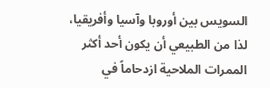السويس بين أوروبا وآسيا وأفريقيا، لذا من الطبيعي أن يكون أحد أكثر الممرات الملاحية ازدحاماً في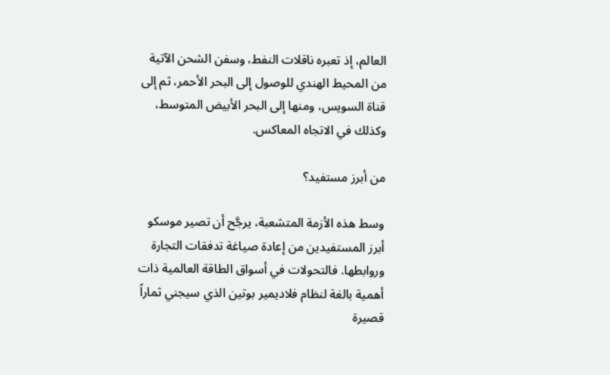العالم، إذ تعبره ناقلات النفط، وسفن الشحن الآتية من المحيط الهندي للوصول إلى البحر الأحمر، ثم إلى قناة السويس، ومنها إلى البحر الأبيض المتوسط، وكذلك في الاتجاه المعاكس.

من أبرز مستفيد؟

وسط هذه الأزمة المتشعبة، يرجَّح أن تصير موسكو أبرز المستفيدين من إعادة صياغة تدفقات التجارة وروابطها. فالتحولات في أسواق الطاقة العالمية ذات أهمية بالغة لنظام فلاديمير بوتين الذي سيجني ثماراً قصيرة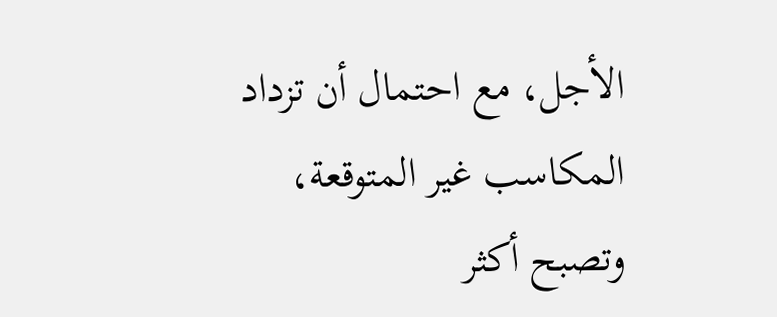الأجل، مع احتمال أن تزداد المكاسب غير المتوقعة، وتصبح أكثر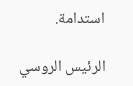استدامة.

الرئيس الروسي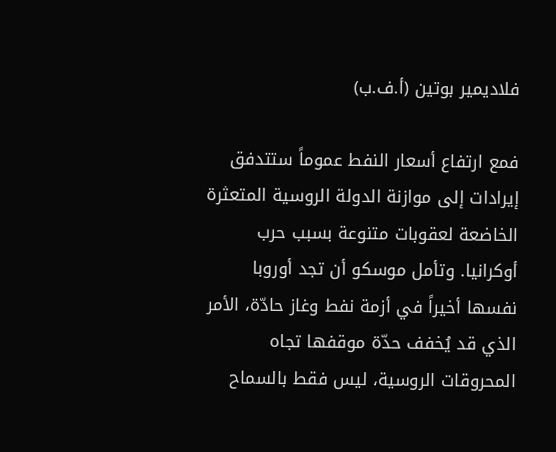فلاديمير بوتين (أ.ف.ب)

فمع ارتفاع أسعار النفط عموماً ستتدفق إيرادات إلى موازنة الدولة الروسية المتعثرة الخاضعة لعقوبات متنوعة بسبب حرب أوكرانيا. وتأمل موسكو أن تجد أوروبا نفسها أخيراً في أزمة نفط وغاز حادّة، الأمر الذي قد يُخفف حدّة موقفها تجاه المحروقات الروسية، ليس فقط بالسماح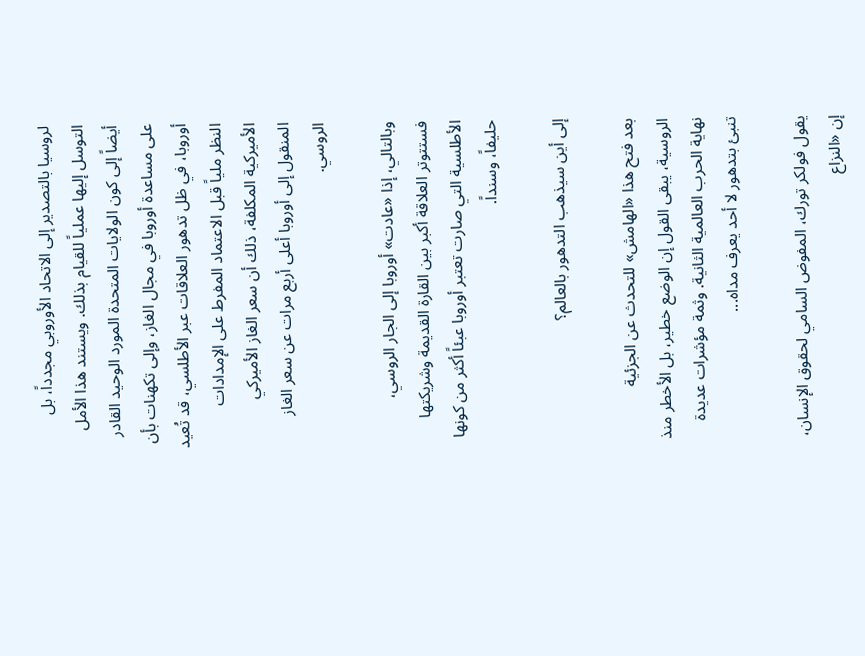لروسيا بالتصدير إلى الاتحاد الأوروبي مجدداً، بل التوسل إليها عملياً للقيام بذلك. ويستند هذا الأمل أيضاً إلى كون الولايات المتحدة المورد الوحيد القادر على مساعدة أوروبا في مجال الغاز، وإلى تكهنات بأن أوروبا، في ظل تدهور العلاقات عبر الأطلسي، قد تُعيد النظر ملياً قبل الاعتماد المفرط على الإمدادات الأميركية المكلفة، ذلك أن سعر الغاز الأميركي المنقول إلى أوروبا أعلى أربع مرات عن سعر الغاز الروسي.

وبالتالي، إذا «عادت» أوروبا إلى الجار الروسي، فستتوتر العلاقة أكبر بين القارة القديمة وشريكتها الأطلسية التي صارت تعتبر أوروبا عبئاً أكثر من كونها حليفاً، وسنداً.

إلى أين سيذهب التدهور بالعالم؟

بعد فتح هذا «الهامش» للتحدث عن الجزئية الروسية، يبقى القول إن الوضع خطير، بل الأخطر منذ نهاية الحرب العالمية الثانية. وثمة مؤشرات عديدة تنبئ بتدهور لا أحد يعرف مداه...

يقول فولكر تورك، المفوض السامي لحقوق الإنسان، إن «النزاع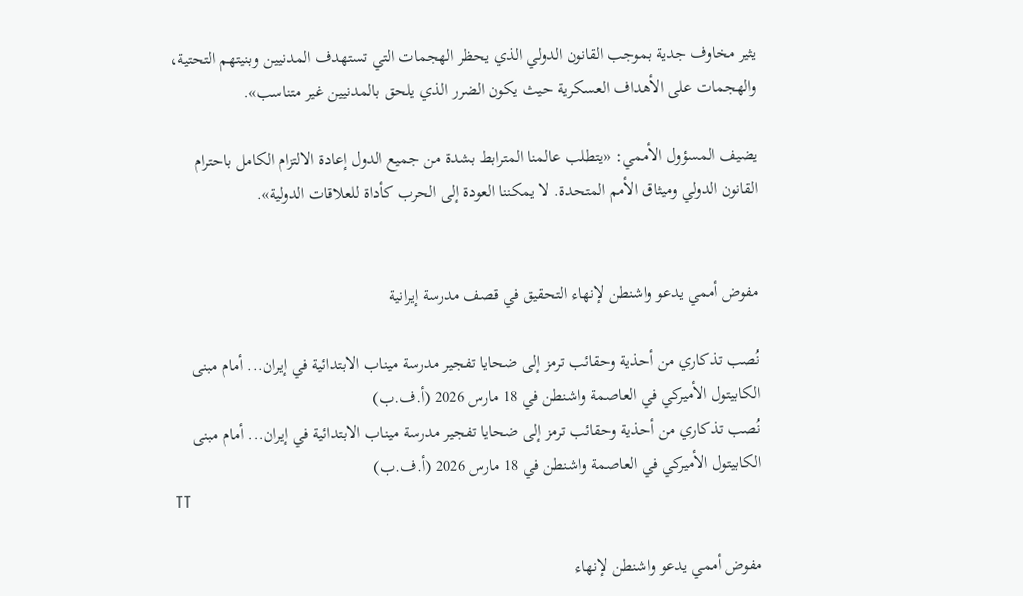يثير مخاوف جدية بموجب القانون الدولي الذي يحظر الهجمات التي تستهدف المدنيين وبنيتهم التحتية، والهجمات على الأهداف العسكرية حيث يكون الضرر الذي يلحق بالمدنيين غير متناسب».

يضيف المسؤول الأممي: «يتطلب عالمنا المترابط بشدة من جميع الدول إعادة الالتزام الكامل باحترام القانون الدولي وميثاق الأمم المتحدة. لا يمكننا العودة إلى الحرب كأداة للعلاقات الدولية».


مفوض أممي يدعو واشنطن لإنهاء التحقيق في قصف مدرسة إيرانية

نُصب تذكاري من أحذية وحقائب ترمز إلى ضحايا تفجير مدرسة ميناب الابتدائية في إيران... أمام مبنى الكابيتول الأميركي في العاصمة واشنطن في 18 مارس 2026 (أ.ف.ب)
نُصب تذكاري من أحذية وحقائب ترمز إلى ضحايا تفجير مدرسة ميناب الابتدائية في إيران... أمام مبنى الكابيتول الأميركي في العاصمة واشنطن في 18 مارس 2026 (أ.ف.ب)
TT

مفوض أممي يدعو واشنطن لإنهاء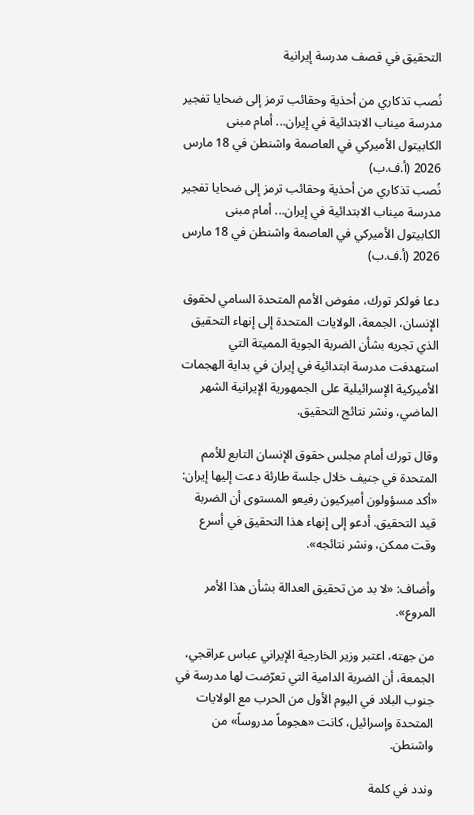التحقيق في قصف مدرسة إيرانية

نُصب تذكاري من أحذية وحقائب ترمز إلى ضحايا تفجير مدرسة ميناب الابتدائية في إيران... أمام مبنى الكابيتول الأميركي في العاصمة واشنطن في 18 مارس 2026 (أ.ف.ب)
نُصب تذكاري من أحذية وحقائب ترمز إلى ضحايا تفجير مدرسة ميناب الابتدائية في إيران... أمام مبنى الكابيتول الأميركي في العاصمة واشنطن في 18 مارس 2026 (أ.ف.ب)

دعا فولكر تورك، مفوض الأمم المتحدة السامي لحقوق الإنسان، الجمعة، الولايات المتحدة إلى إنهاء التحقيق الذي تجريه بشأن الضربة الجوية المميتة التي استهدفت مدرسة ابتدائية في إيران في بداية الهجمات الأميركية الإسرائيلية على الجمهورية الإيرانية الشهر الماضي، ونشر نتائج التحقيق.

وقال تورك أمام مجلس حقوق الإنسان التابع للأمم المتحدة في جنيف خلال جلسة طارئة دعت إليها إيران: «أكد مسؤولون أميركيون رفيعو المستوى أن الضربة قيد التحقيق. أدعو إلى إنهاء هذا التحقيق في أسرع وقت ممكن، ونشر نتائجه».

وأضاف: «لا بد من تحقيق العدالة بشأن هذا الأمر المروع».

من جهته، اعتبر وزير الخارجية الإيراني عباس عراقجي، الجمعة، أن الضربة الدامية التي تعرّضت لها مدرسة في جنوب البلاد في اليوم الأول من الحرب مع الولايات المتحدة وإسرائيل، كانت «هجوماً مدروساً» من واشنطن.

وندد في كلمة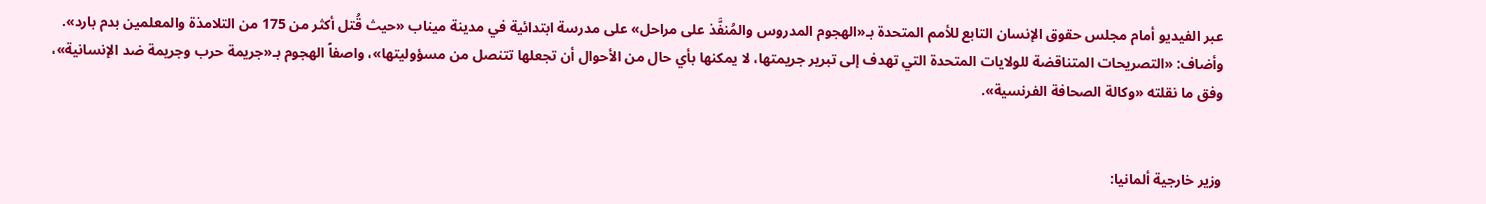عبر الفيديو أمام مجلس حقوق الإنسان التابع للأمم المتحدة بـ«الهجوم المدروس والمُنفَّذ على مراحل» على مدرسة ابتدائية في مدينة ميناب «حيث قُتل أكثر من 175 من التلامذة والمعلمين بدم بارد». وأضاف: «التصريحات المتناقضة للولايات المتحدة التي تهدف إلى تبرير جريمتها، لا يمكنها بأي حال من الأحوال أن تجعلها تتنصل من مسؤوليتها»، واصفاً الهجوم بـ«جريمة حرب وجريمة ضد الإنسانية»، وفق ما نقلته «وكالة الصحافة الفرنسية».


وزير خارجية ألمانيا: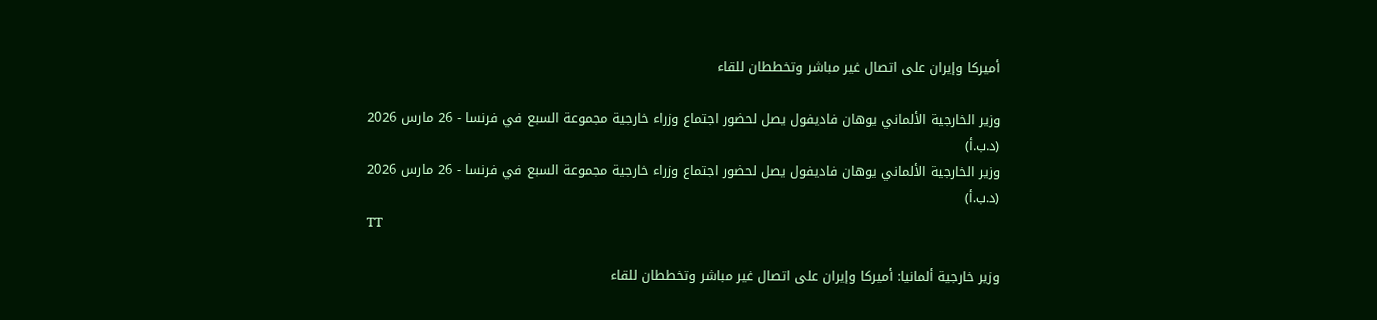أميركا وإيران على اتصال غير مباشر وتخططان للقاء

وزير الخارجية الألماني يوهان فاديفول يصل لحضور اجتماع وزراء خارجية مجموعة السبع في فرنسا - 26 مارس 2026 (د.ب.أ)
وزير الخارجية الألماني يوهان فاديفول يصل لحضور اجتماع وزراء خارجية مجموعة السبع في فرنسا - 26 مارس 2026 (د.ب.أ)
TT

وزير خارجية ألمانيا: أميركا وإيران على اتصال غير مباشر وتخططان للقاء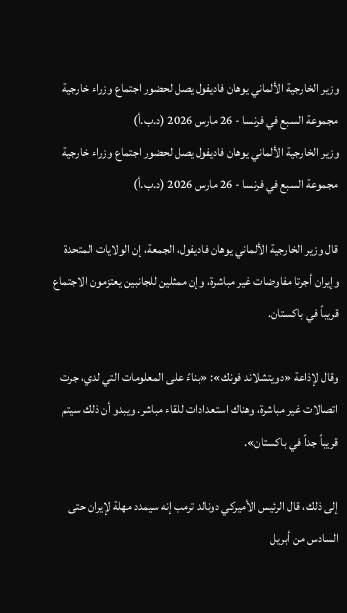وزير الخارجية الألماني يوهان فاديفول يصل لحضور اجتماع وزراء خارجية مجموعة السبع في فرنسا - 26 مارس 2026 (د.ب.أ)
وزير الخارجية الألماني يوهان فاديفول يصل لحضور اجتماع وزراء خارجية مجموعة السبع في فرنسا - 26 مارس 2026 (د.ب.أ)

قال وزير الخارجية الألماني يوهان فاديفول، الجمعة، إن الولايات المتحدة وإيران أجرتا مفاوضات غير مباشرة، وإن ممثلين للجانبين يعتزمون الاجتماع قريباً في باكستان.

وقال لإذاعة «دويتشلاند فونك»: «بناءً على المعلومات التي لدي، جرت اتصالات غير مباشرة، وهناك استعدادات للقاء مباشر. ويبدو أن ذلك سيتم قريباً جداً في باكستان».

إلى ذلك، قال الرئيس الأميركي دونالد ترمب إنه سيمدد مهلة لإيران حتى السادس من أبريل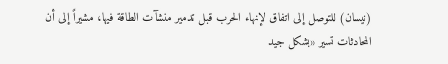(نيسان) للتوصل إلى اتفاق لإنهاء الحرب قبل تدمير منشآت الطاقة فيها، مشيراً إلى أن المحادثات تسير «بشكل جيد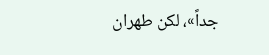جداً»، لكن طهران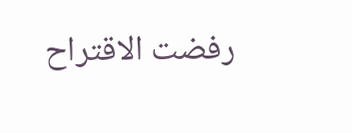رفضت الاقتراح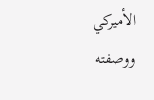الأميركي ووصفته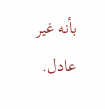بأنه غير عادل.